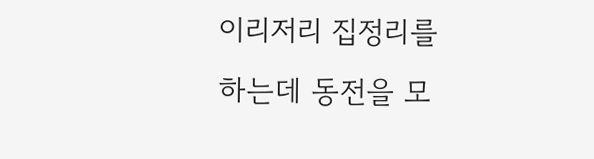이리저리 집정리를 하는데 동전을 모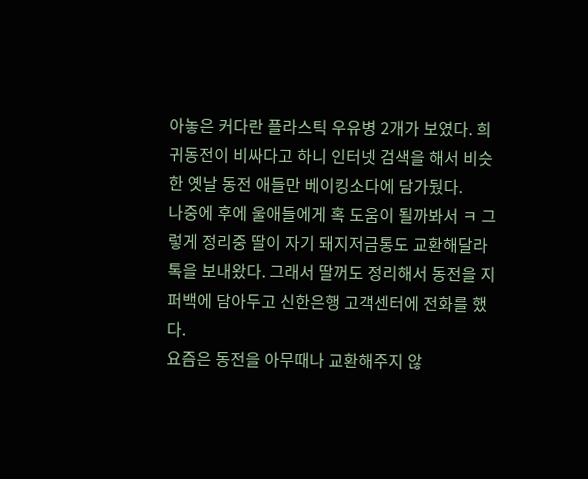아놓은 커다란 플라스틱 우유병 2개가 보였다. 희귀동전이 비싸다고 하니 인터넷 검색을 해서 비슷한 옛날 동전 애들만 베이킹소다에 담가뒀다.
나중에 후에 울애들에게 혹 도움이 될까봐서 ㅋ 그렇게 정리중 딸이 자기 돼지저금통도 교환해달라 톡을 보내왔다. 그래서 딸꺼도 정리해서 동전을 지퍼백에 담아두고 신한은행 고객센터에 전화를 했다.
요즘은 동전을 아무때나 교환해주지 않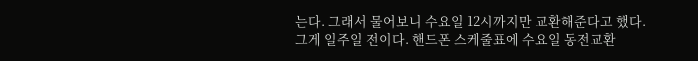는다. 그래서 물어보니 수요일 12시까지만 교환해준다고 했다.
그게 일주일 전이다. 핸드폰 스케줄표에 수요일 동전교환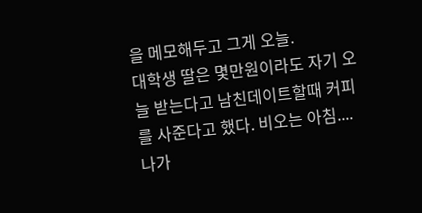을 메모해두고 그게 오늘.
대학생 딸은 몇만원이라도 자기 오늘 받는다고 남친데이트할때 커피를 사준다고 했다. 비오는 아침....
나가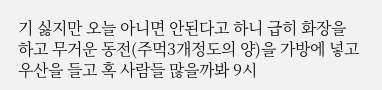기 싫지만 오늘 아니면 안된다고 하니 급히 화장을 하고 무거운 동전(주먹3개정도의 양)을 가방에 넣고 우산을 들고 혹 사람들 많을까봐 9시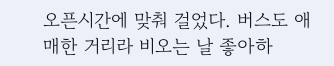오픈시간에 맞춰 걸었다. 버스도 애매한 거리라 비오는 날 좋아하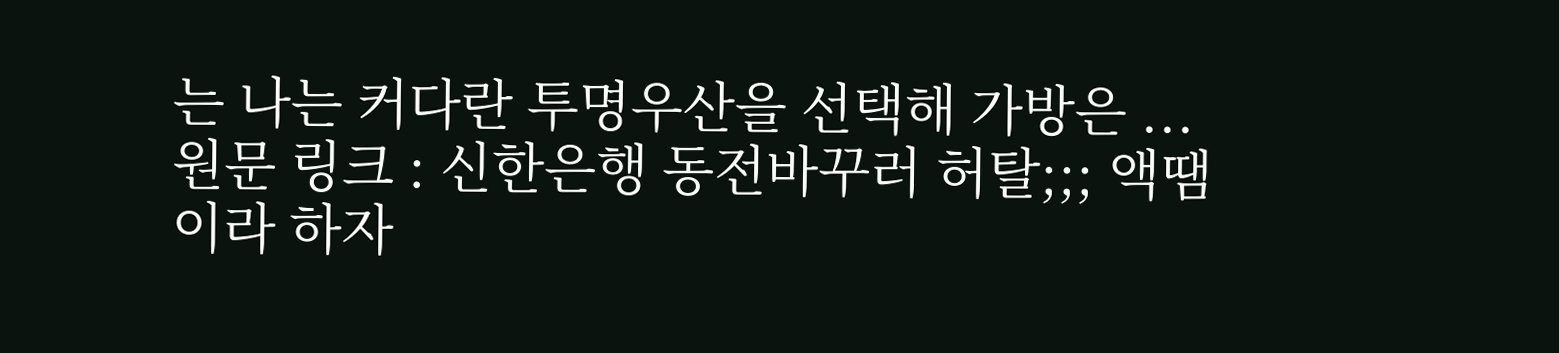는 나는 커다란 투명우산을 선택해 가방은 ...
원문 링크 : 신한은행 동전바꾸러 허탈;;; 액땜이라 하자